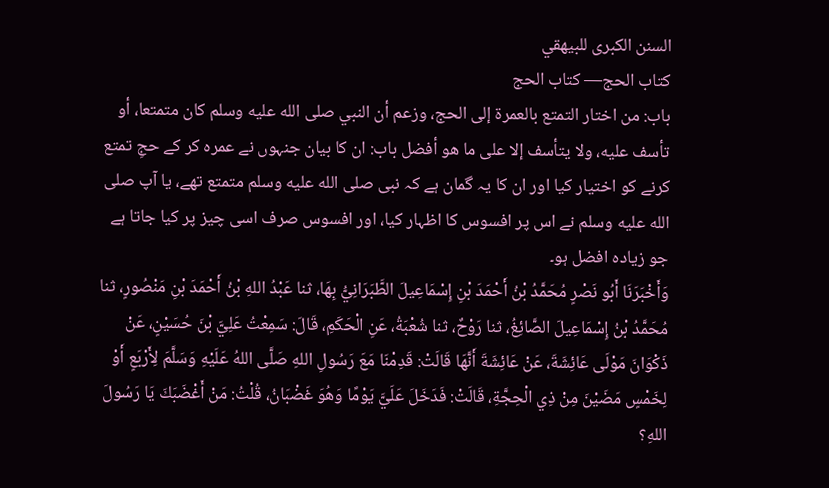السنن الكبرى للبيهقي
كتاب الحج— کتاب الحج
باب: من اختار التمتع بالعمرة إلى الحج، وزعم أن النبي صلى الله عليه وسلم كان متمتعا، أو تأسف عليه، ولا يتأسف إلا على ما هو أفضل باب: ان کا بیان جنہوں نے عمرہ کر کے حجِ تمتع کرنے کو اختیار کیا اور ان کا یہ گمان ہے کہ نبی صلى الله عليه وسلم متمتع تھے، یا آپ صلى الله عليه وسلم نے اس پر افسوس کا اظہار کیا، اور افسوس صرف اسی چیز پر کیا جاتا ہے جو زیادہ افضل ہو۔
وَأَخْبَرَنَا أَبُو نَصْرٍ مُحَمَّدُ بْنُ أَحْمَدَ بْنِ إِسْمَاعِيلَ الطَّبَرَانِيُّ بِهَا، ثنا عَبْدُ اللهِ بْنُ أَحْمَدَ بْنِ مَنْصُورٍ، ثنا مُحَمَّدُ بْنُ إِسْمَاعِيلَ الصَّائِغُ، ثنا رَوْحٌ، ثنا شُعْبَةُ، عَنِ الْحَكَمِ، قَالَ: سَمِعْتُ عَلِيَّ بْنَ حُسَيْنٍ، عَنْ ذَكْوَانَ مَوْلَى عَائِشَةَ، عَنْ عَائِشَةَ أَنَّهَا قَالَتْ: قَدِمْنَا مَعَ رَسُولِ اللهِ صَلَّى اللهُ عَلَيْهِ وَسَلَّمَ لِأَرْبَعٍ أَوْ لِخَمْسٍ مَضَيْنَ مِنْ ذِي الْحِجَّةِ، قَالَتْ: فَدَخَلَ عَلَيَّ يَوْمًا وَهُوَ غَضْبَانُ، قُلْتُ: مَنْ أَغْضَبَكَ يَا رَسُولَ اللهِ؟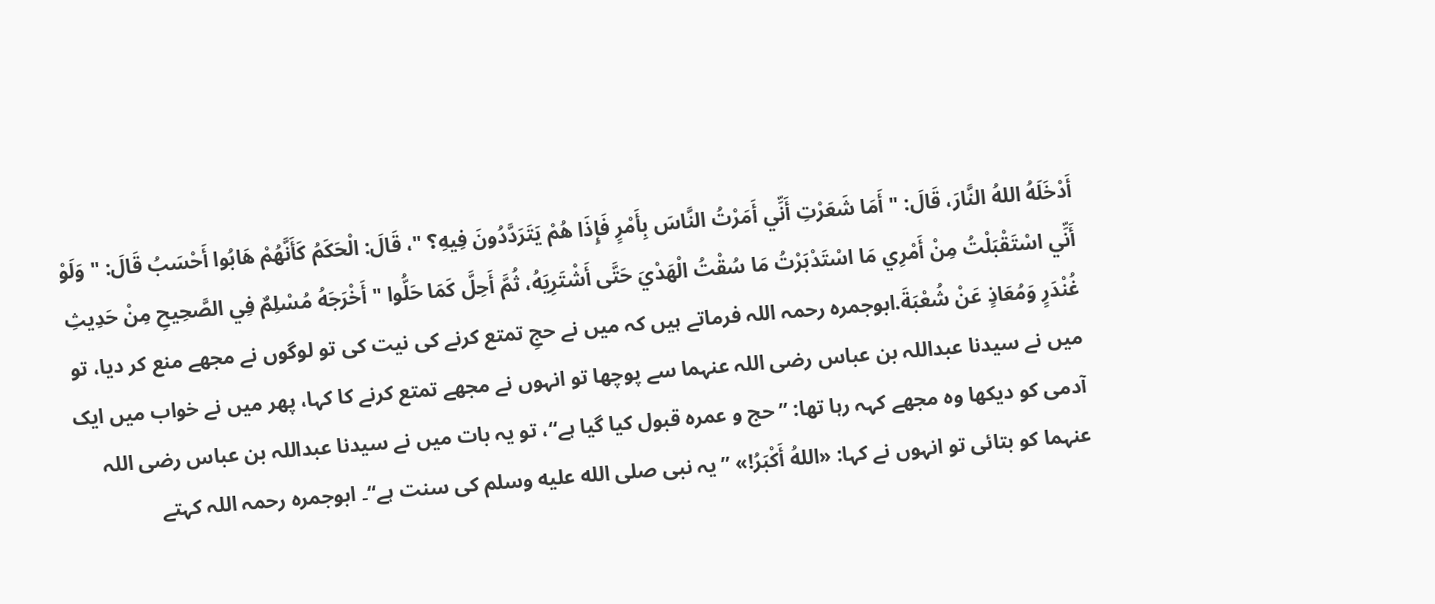أَدْخَلَهُ اللهُ النَّارَ، قَالَ: " أَمَا شَعَرْتِ أَنِّي أَمَرْتُ النَّاسَ بِأَمْرٍ فَإِذَا هُمْ يَتَرَدَّدُونَ فِيهِ؟ "، قَالَ: الْحَكَمُ كَأَنَّهُمْ هَابُوا أَحْسَبُ قَالَ: " وَلَوْ أَنِّي اسْتَقْبَلْتُ مِنْ أَمْرِي مَا اسْتَدْبَرْتُ مَا سُقْتُ الْهَدْيَ حَتَّى أَشْتَرِيَهُ، ثُمَّ أَحِلَّ كَمَا حَلُّوا " أَخْرَجَهُ مُسْلِمٌ فِي الصَّحِيحِ مِنْ حَدِيثِ غُنْدَرٍ وَمُعَاذٍ عَنْ شُعْبَةَ.ابوجمرہ رحمہ اللہ فرماتے ہیں کہ میں نے حجِ تمتع کرنے کی نیت کی تو لوگوں نے مجھے منع کر دیا، تو میں نے سیدنا عبداللہ بن عباس رضی اللہ عنہما سے پوچھا تو انہوں نے مجھے تمتع کرنے کا کہا، پھر میں نے خواب میں ایک آدمی کو دیکھا وہ مجھے کہہ رہا تھا: ”حج و عمرہ قبول کیا گیا ہے“، تو یہ بات میں نے سیدنا عبداللہ بن عباس رضی اللہ عنہما کو بتائی تو انہوں نے کہا: «اللهُ أَكْبَرُ!» ”یہ نبی صلى الله عليه وسلم کی سنت ہے“۔ ابوجمرہ رحمہ اللہ کہتے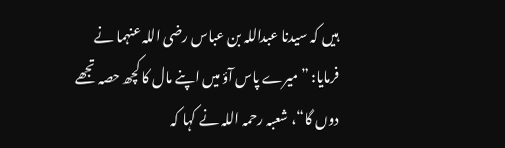ہیں کہ سیدنا عبداللہ بن عباس رضی اللہ عنہما نے فرمایا: ”میرے پاس آؤ میں اپنے مال کا کچھ حصہ تجھے دوں گا“، شعبہ رحمہ اللہ نے کہا کہ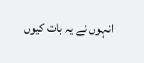انہوں نے یہ بات کیوں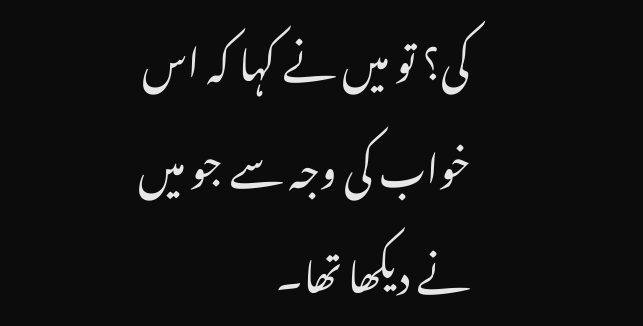کی؟ تو میں نے کہا کہ اس خواب کی وجہ سے جو میں نے دیکھا تھا۔